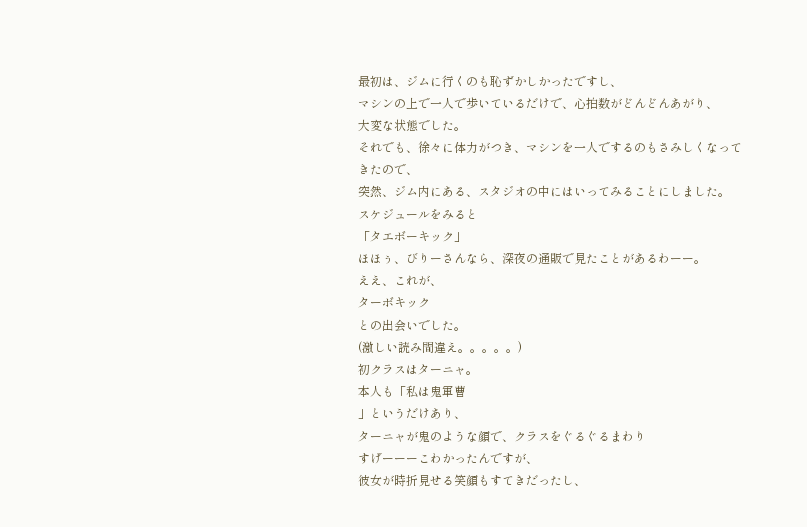最初は、ジムに行くのも恥ずかしかったですし、
マシンの上で一人で歩いているだけで、心拍数がどんどんあがり、
大変な状態でした。
それでも、徐々に体力がつき、マシンを一人でするのもさみしくなってきたので、
突然、ジム内にある、スタジオの中にはいってみることにしました。
スケジュールをみると
「タエボーキック」
ほほぅ、びりーさんなら、深夜の通販で見たことがあるわーー。
ええ、これが、
ターボキック
との出会いでした。
(激しい読み間違え。。。。。)
初クラスはターニャ。
本人も「私は鬼軍曹
」というだけあり、
ターニャが鬼のような顔で、クラスをぐるぐるまわり
すげーーーこわかったんですが、
彼女が時折見せる笑顔もすてきだったし、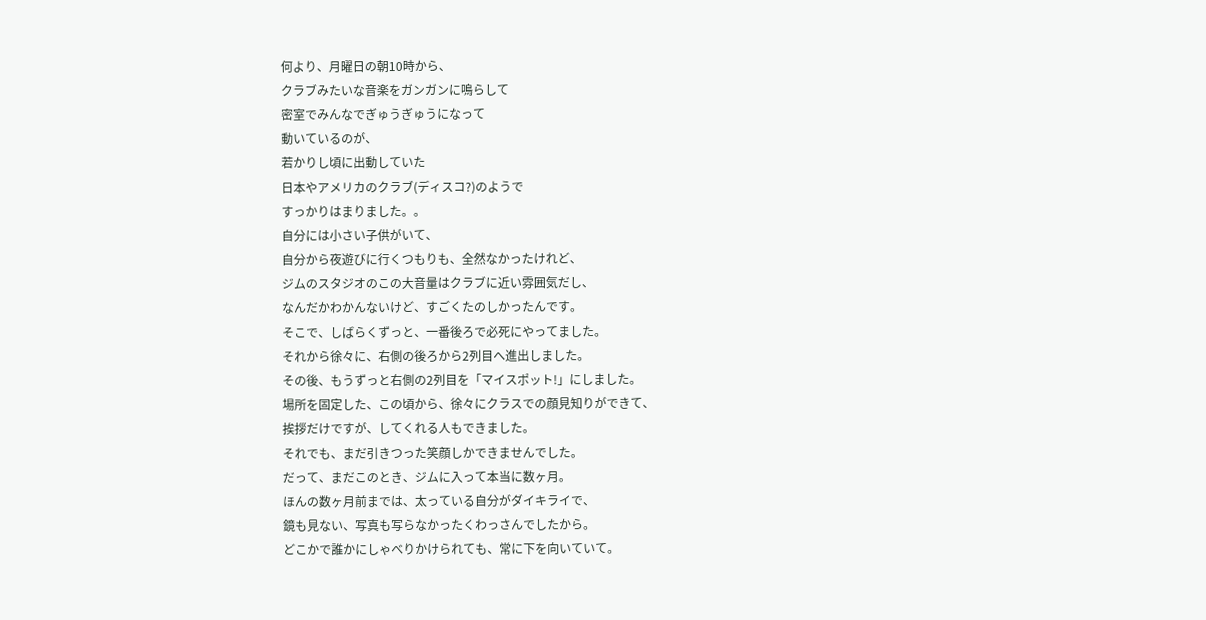何より、月曜日の朝10時から、
クラブみたいな音楽をガンガンに鳴らして
密室でみんなでぎゅうぎゅうになって
動いているのが、
若かりし頃に出動していた
日本やアメリカのクラブ(ディスコ?)のようで
すっかりはまりました。。
自分には小さい子供がいて、
自分から夜遊びに行くつもりも、全然なかったけれど、
ジムのスタジオのこの大音量はクラブに近い雰囲気だし、
なんだかわかんないけど、すごくたのしかったんです。
そこで、しばらくずっと、一番後ろで必死にやってました。
それから徐々に、右側の後ろから2列目へ進出しました。
その後、もうずっと右側の2列目を「マイスポット!」にしました。
場所を固定した、この頃から、徐々にクラスでの顔見知りができて、
挨拶だけですが、してくれる人もできました。
それでも、まだ引きつった笑顔しかできませんでした。
だって、まだこのとき、ジムに入って本当に数ヶ月。
ほんの数ヶ月前までは、太っている自分がダイキライで、
鏡も見ない、写真も写らなかったくわっさんでしたから。
どこかで誰かにしゃべりかけられても、常に下を向いていて。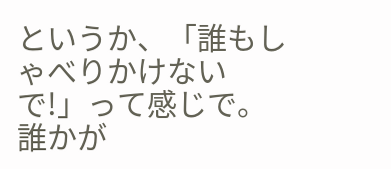というか、「誰もしゃべりかけないで!」って感じで。
誰かが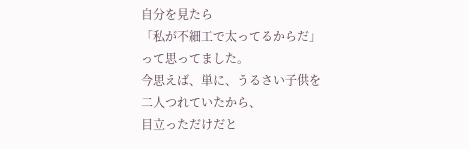自分を見たら
「私が不細工で太ってるからだ」って思ってました。
今思えば、単に、うるさい子供を二人つれていたから、
目立っただけだと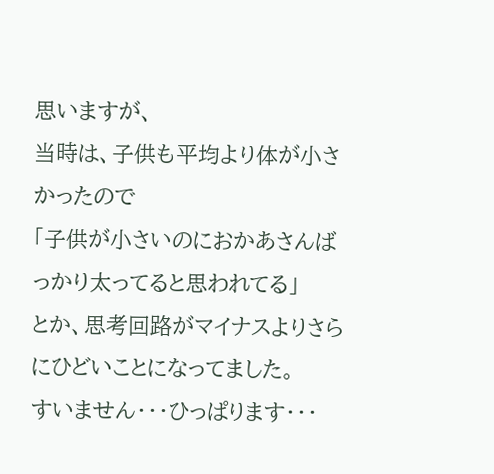思いますが、
当時は、子供も平均より体が小さかったので
「子供が小さいのにおかあさんばっかり太ってると思われてる」
とか、思考回路がマイナスよりさらにひどいことになってました。
すいません・・・ひっぱります・・・